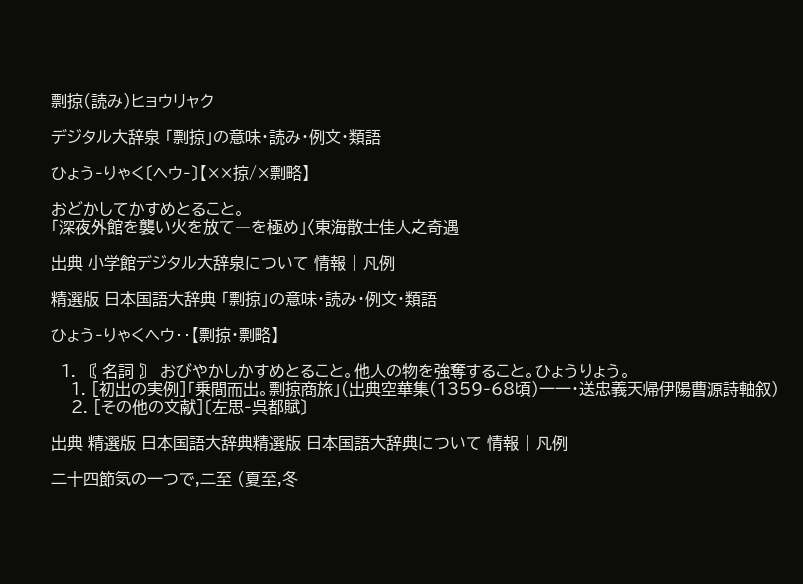剽掠(読み)ヒョウリャク

デジタル大辞泉 「剽掠」の意味・読み・例文・類語

ひょう‐りゃく〔ヘウ‐〕【××掠/×剽略】

おどかしてかすめとること。
「深夜外館を襲い火を放て―を極め」〈東海散士佳人之奇遇

出典 小学館デジタル大辞泉について 情報 | 凡例

精選版 日本国語大辞典 「剽掠」の意味・読み・例文・類語

ひょう‐りゃくヘウ‥【剽掠・剽略】

  1. 〘 名詞 〙 おびやかしかすめとること。他人の物を強奪すること。ひょうりょう。
    1. [初出の実例]「乗間而出。剽掠商旅」(出典空華集(1359‐68頃)一一・送忠義天帰伊陽曹源詩軸叙)
    2. [その他の文献]〔左思‐呉都賦〕

出典 精選版 日本国語大辞典精選版 日本国語大辞典について 情報 | 凡例

二十四節気の一つで,二至 (夏至,冬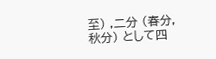至) ,二分 (春分,秋分) として四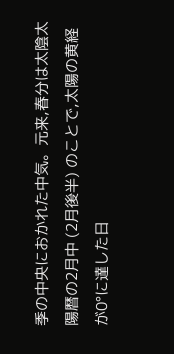季の中央におかれた中気。元来,春分は太陰太陽暦の2月中 (2月後半) のことで,太陽の黄経が0°に達した日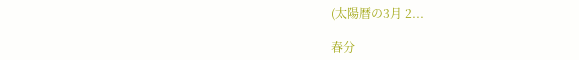(太陽暦の3月 2...

春分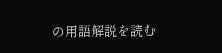の用語解説を読む